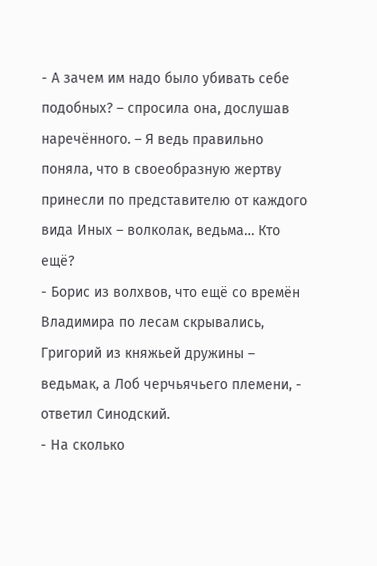- А зачем им надо было убивать себе подобных? – спросила она, дослушав наречённого. – Я ведь правильно поняла, что в своеобразную жертву принесли по представителю от каждого вида Иных – волколак, ведьма… Кто ещё?
- Борис из волхвов, что ещё со времён Владимира по лесам скрывались, Григорий из княжьей дружины – ведьмак, а Лоб черчьячьего племени, - ответил Синодский.
- На сколько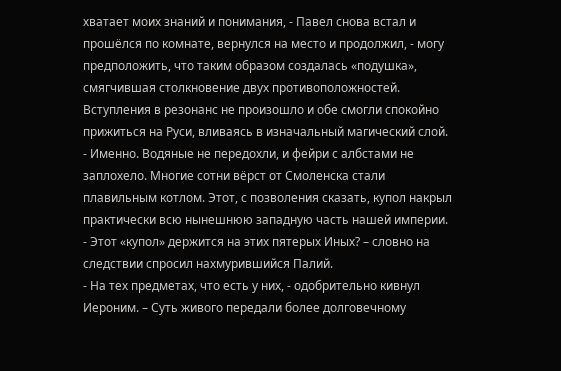хватает моих знаний и понимания, - Павел снова встал и прошёлся по комнате, вернулся на место и продолжил, - могу предположить, что таким образом создалась «подушка», смягчившая столкновение двух противоположностей. Вступления в резонанс не произошло и обе смогли спокойно прижиться на Руси, вливаясь в изначальный магический слой.
- Именно. Водяные не передохли, и фейри с албстами не заплохело. Многие сотни вёрст от Смоленска стали плавильным котлом. Этот, с позволения сказать, купол накрыл практически всю нынешнюю западную часть нашей империи.
- Этот «купол» держится на этих пятерых Иных? – словно на следствии спросил нахмурившийся Палий.
- На тех предметах, что есть у них, - одобрительно кивнул Иероним. – Суть живого передали более долговечному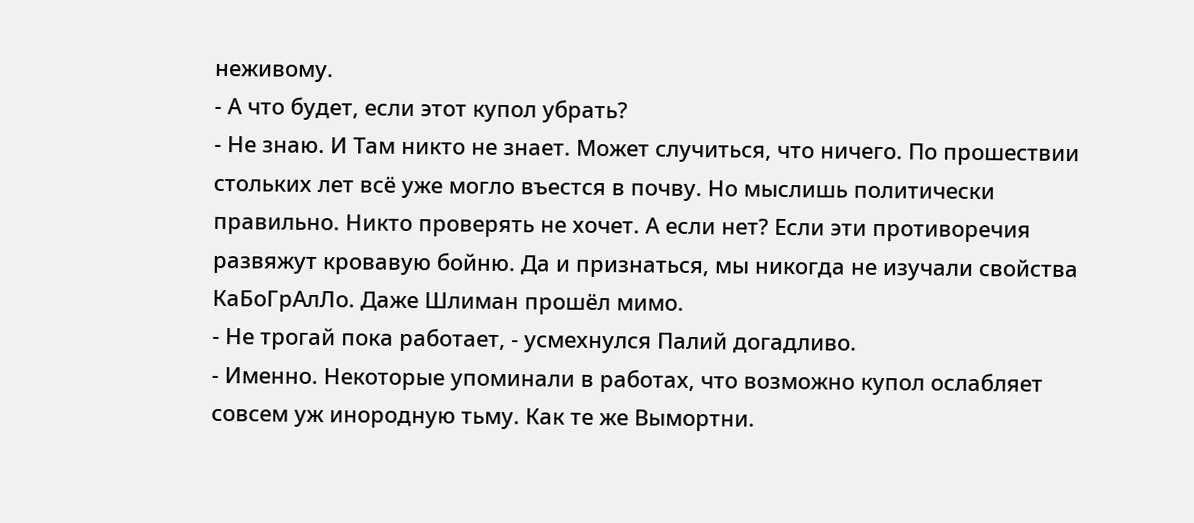неживому.
- А что будет, если этот купол убрать?
- Не знаю. И Там никто не знает. Может случиться, что ничего. По прошествии стольких лет всё уже могло въестся в почву. Но мыслишь политически правильно. Никто проверять не хочет. А если нет? Если эти противоречия развяжут кровавую бойню. Да и признаться, мы никогда не изучали свойства КаБоГрАлЛо. Даже Шлиман прошёл мимо.
- Не трогай пока работает, - усмехнулся Палий догадливо.
- Именно. Некоторые упоминали в работах, что возможно купол ослабляет совсем уж инородную тьму. Как те же Вымортни.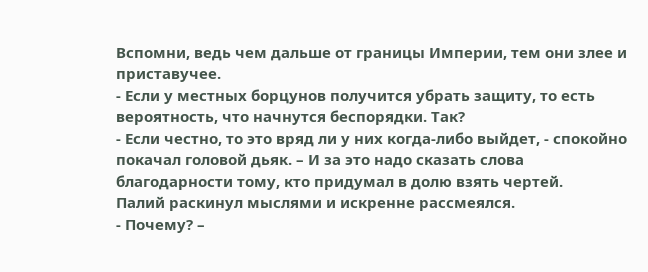Вспомни, ведь чем дальше от границы Империи, тем они злее и приставучее.
- Если у местных борцунов получится убрать защиту, то есть вероятность, что начнутся беспорядки. Так?
- Если честно, то это вряд ли у них когда-либо выйдет, - спокойно покачал головой дьяк. – И за это надо сказать слова благодарности тому, кто придумал в долю взять чертей.
Палий раскинул мыслями и искренне рассмеялся.
- Почему? –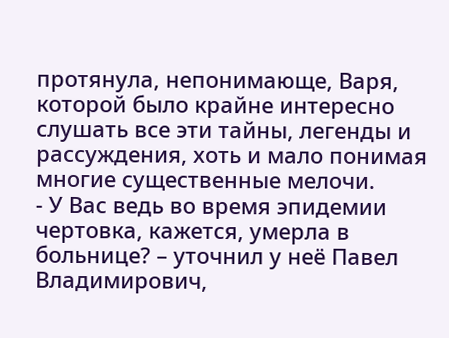протянула, непонимающе, Варя, которой было крайне интересно слушать все эти тайны, легенды и рассуждения, хоть и мало понимая многие существенные мелочи.
- У Вас ведь во время эпидемии чертовка, кажется, умерла в больнице? – уточнил у неё Павел Владимирович,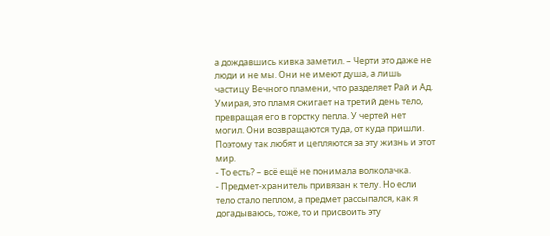а дождавшись кивка заметил. – Черти это даже не люди и не мы. Они не имеют душа, а лишь частицу Вечного пламени, что разделяет Рай и Ад. Умирая, это пламя сжигает на третий день тело, превращая его в горстку пепла. У чертей нет могил. Они возвращаются туда, от куда пришли. Поэтому так любят и цепляются за эту жизнь и этот мир.
- То есть? – всё ещё не понимала волколачка.
- Предмет-хранитель привязан к телу. Но если тело стало пеплом, а предмет рассыпался, как я догадываюсь, тоже, то и присвоить эту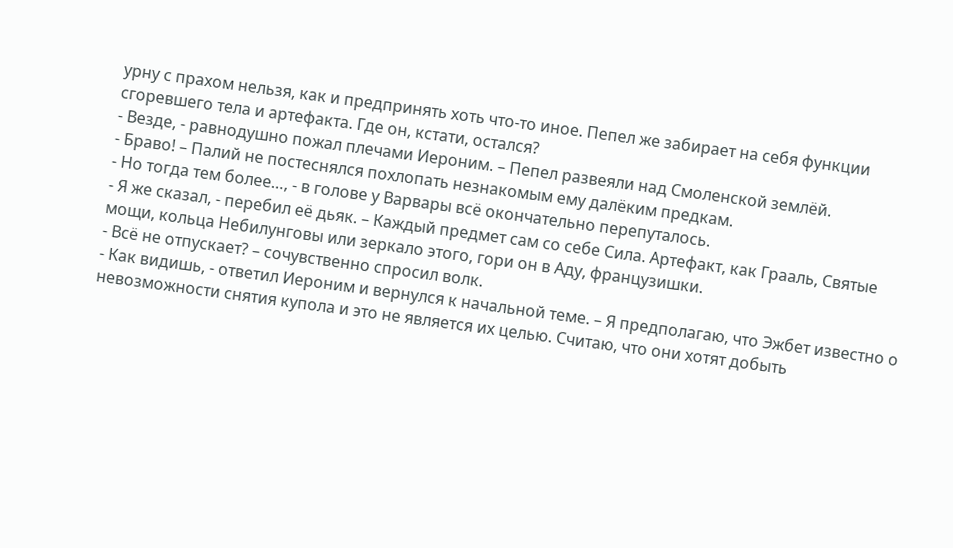урну с прахом нельзя, как и предпринять хоть что-то иное. Пепел же забирает на себя функции сгоревшего тела и артефакта. Где он, кстати, остался?
- Везде, - равнодушно пожал плечами Иероним. – Пепел развеяли над Смоленской землёй.
- Браво! – Палий не постеснялся похлопать незнакомым ему далёким предкам.
- Но тогда тем более…, - в голове у Варвары всё окончательно перепуталось.
- Я же сказал, - перебил её дьяк. – Каждый предмет сам со себе Сила. Артефакт, как Грааль, Святые мощи, кольца Небилунговы или зеркало этого, гори он в Аду, французишки.
- Всё не отпускает? – сочувственно спросил волк.
- Как видишь, - ответил Иероним и вернулся к начальной теме. – Я предполагаю, что Эжбет известно о невозможности снятия купола и это не является их целью. Считаю, что они хотят добыть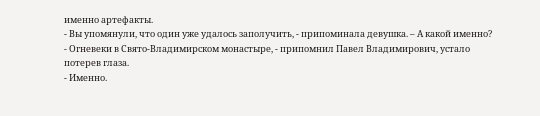именно артефакты.
- Вы упомянули, что один уже удалось заполучить, - припоминала девушка. – А какой именно?
- Огневеки в Свято-Владимирском монастыре, - припомнил Павел Владимирович, устало потерев глаза.
- Именно.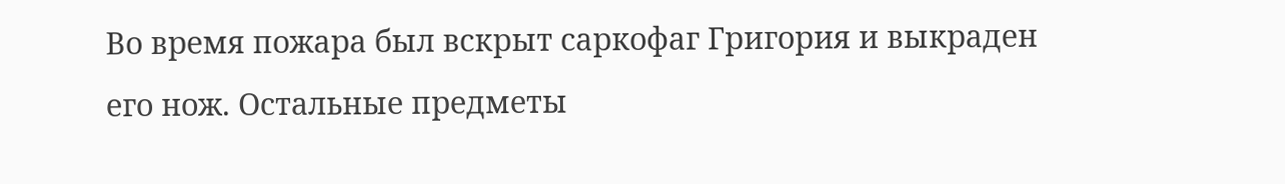Во время пожара был вскрыт саркофаг Григория и выкраден его нож. Остальные предметы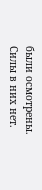были осмотрены. Силы в них нет.